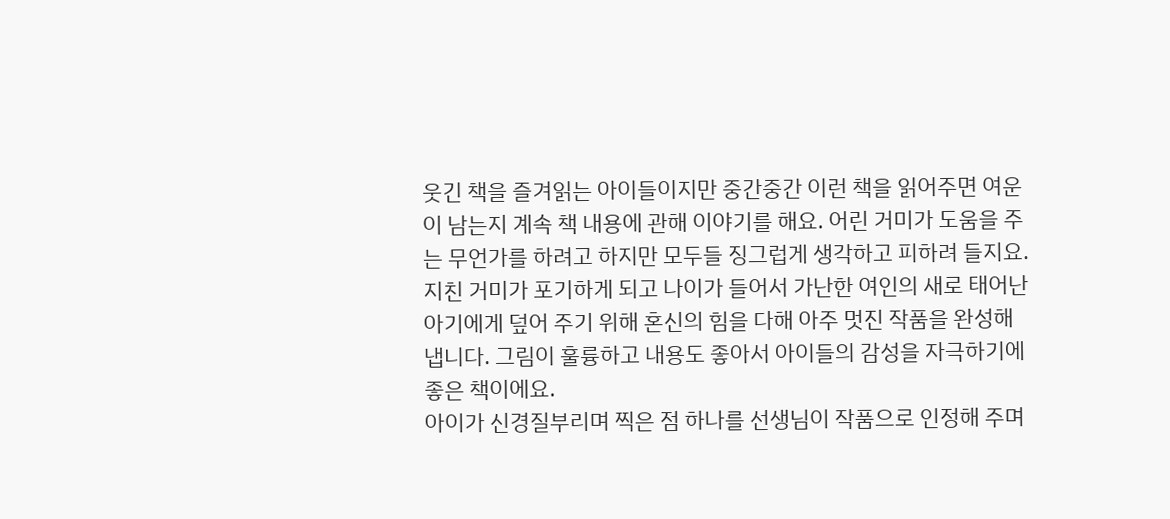웃긴 책을 즐겨읽는 아이들이지만 중간중간 이런 책을 읽어주면 여운이 남는지 계속 책 내용에 관해 이야기를 해요. 어린 거미가 도움을 주는 무언가를 하려고 하지만 모두들 징그럽게 생각하고 피하려 들지요. 지친 거미가 포기하게 되고 나이가 들어서 가난한 여인의 새로 태어난 아기에게 덮어 주기 위해 혼신의 힘을 다해 아주 멋진 작품을 완성해 냅니다. 그림이 훌륭하고 내용도 좋아서 아이들의 감성을 자극하기에 좋은 책이에요.
아이가 신경질부리며 찍은 점 하나를 선생님이 작품으로 인정해 주며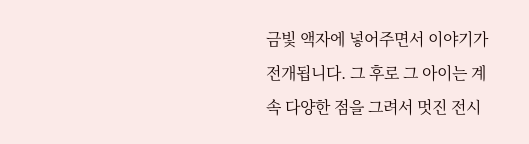금빛 액자에 넣어주면서 이야기가 전개됩니다. 그 후로 그 아이는 계속 다양한 점을 그려서 멋진 전시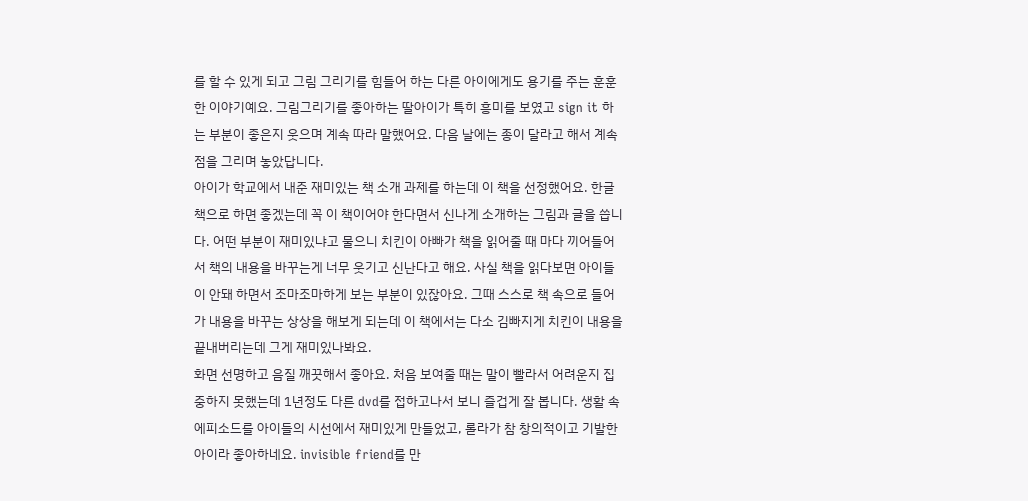를 할 수 있게 되고 그림 그리기를 힘들어 하는 다른 아이에게도 용기를 주는 훈훈한 이야기예요. 그림그리기를 좋아하는 딸아이가 특히 흥미를 보였고 sign it 하는 부분이 좋은지 웃으며 계속 따라 말했어요. 다음 날에는 종이 달라고 해서 계속 점을 그리며 놓았답니다.
아이가 학교에서 내준 재미있는 책 소개 과제를 하는데 이 책을 선정했어요. 한글책으로 하면 좋겠는데 꼭 이 책이어야 한다면서 신나게 소개하는 그림과 글을 씁니다. 어떤 부분이 재미있냐고 물으니 치킨이 아빠가 책을 읽어줄 때 마다 끼어들어서 책의 내용을 바꾸는게 너무 웃기고 신난다고 해요. 사실 책을 읽다보면 아이들이 안돼 하면서 조마조마하게 보는 부분이 있잖아요. 그때 스스로 책 속으로 들어가 내용을 바꾸는 상상을 해보게 되는데 이 책에서는 다소 김빠지게 치킨이 내용을 끝내버리는데 그게 재미있나봐요.
화면 선명하고 음질 깨끗해서 좋아요. 처음 보여줄 때는 말이 빨라서 어려운지 집중하지 못했는데 1년정도 다른 dvd를 접하고나서 보니 즐겁게 잘 봅니다. 생활 속 에피소드를 아이들의 시선에서 재미있게 만들었고, 롤라가 참 창의적이고 기발한 아이라 좋아하네요. invisible friend를 만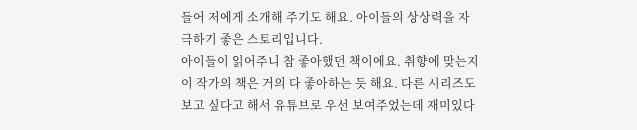들어 저에게 소개해 주기도 해요. 아이들의 상상력을 자극하기 좋은 스토리입니다.
아이들이 읽어주니 참 좋아했던 책이에요. 취향에 맞는지 이 작가의 책은 거의 다 좋아하는 듯 해요. 다른 시리즈도 보고 싶다고 해서 유튜브로 우선 보여주었는데 재미있다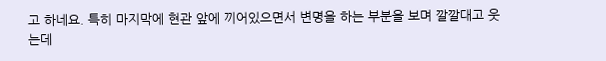고 하네요. 특히 마지막에 현관 앞에 끼어있으면서 변명을 하는 부분을 보며 깔깔대고 웃는데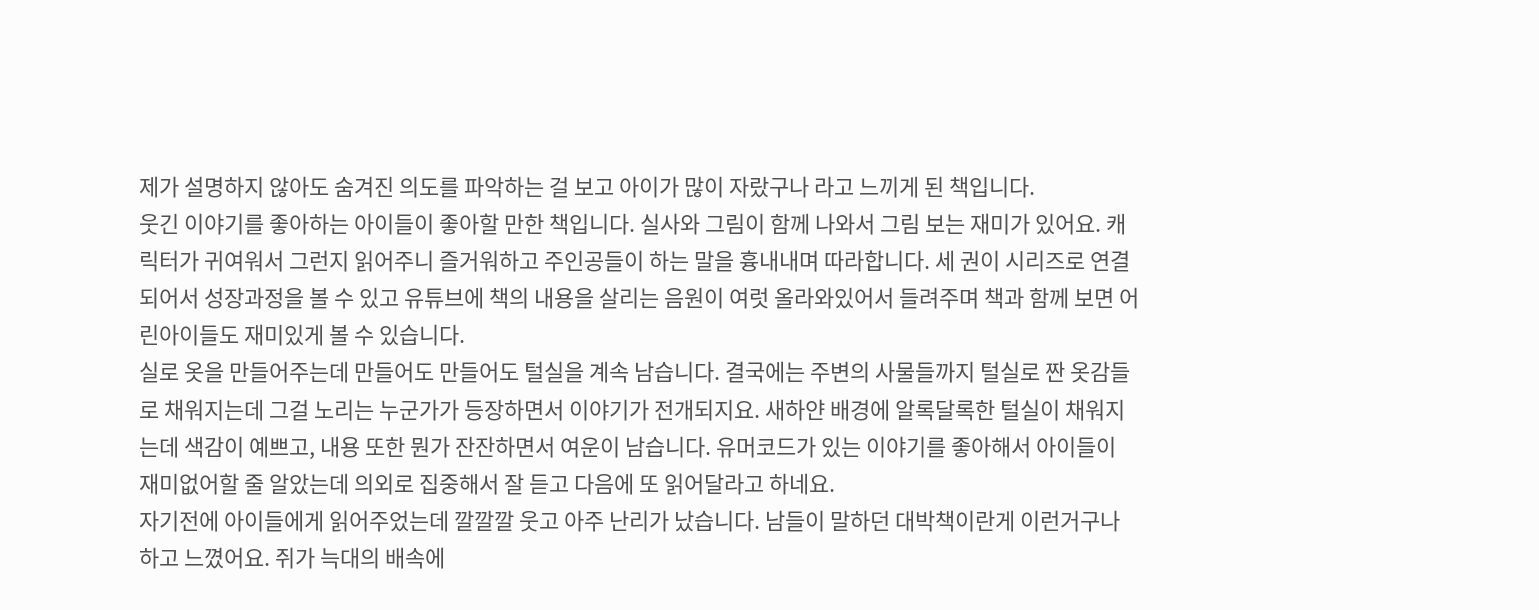제가 설명하지 않아도 숨겨진 의도를 파악하는 걸 보고 아이가 많이 자랐구나 라고 느끼게 된 책입니다.
웃긴 이야기를 좋아하는 아이들이 좋아할 만한 책입니다. 실사와 그림이 함께 나와서 그림 보는 재미가 있어요. 캐릭터가 귀여워서 그런지 읽어주니 즐거워하고 주인공들이 하는 말을 흉내내며 따라합니다. 세 권이 시리즈로 연결되어서 성장과정을 볼 수 있고 유튜브에 책의 내용을 살리는 음원이 여럿 올라와있어서 들려주며 책과 함께 보면 어린아이들도 재미있게 볼 수 있습니다.
실로 옷을 만들어주는데 만들어도 만들어도 털실을 계속 남습니다. 결국에는 주변의 사물들까지 털실로 짠 옷감들로 채워지는데 그걸 노리는 누군가가 등장하면서 이야기가 전개되지요. 새하얀 배경에 알록달록한 털실이 채워지는데 색감이 예쁘고, 내용 또한 뭔가 잔잔하면서 여운이 남습니다. 유머코드가 있는 이야기를 좋아해서 아이들이 재미없어할 줄 알았는데 의외로 집중해서 잘 듣고 다음에 또 읽어달라고 하네요.
자기전에 아이들에게 읽어주었는데 깔깔깔 웃고 아주 난리가 났습니다. 남들이 말하던 대박책이란게 이런거구나 하고 느꼈어요. 쥐가 늑대의 배속에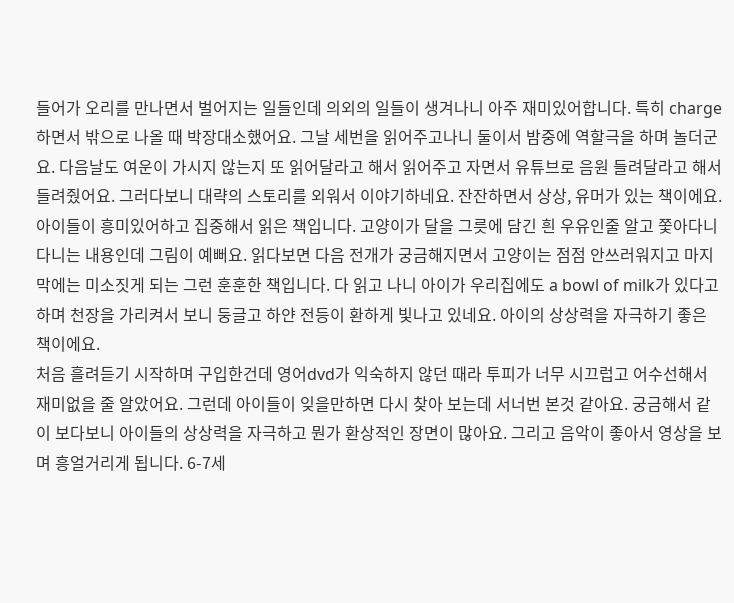들어가 오리를 만나면서 벌어지는 일들인데 의외의 일들이 생겨나니 아주 재미있어합니다. 특히 charge 하면서 밖으로 나올 때 박장대소했어요. 그날 세번을 읽어주고나니 둘이서 밤중에 역할극을 하며 놀더군요. 다음날도 여운이 가시지 않는지 또 읽어달라고 해서 읽어주고 자면서 유튜브로 음원 들려달라고 해서 들려줬어요. 그러다보니 대략의 스토리를 외워서 이야기하네요. 잔잔하면서 상상, 유머가 있는 책이에요.
아이들이 흥미있어하고 집중해서 읽은 책입니다. 고양이가 달을 그릇에 담긴 흰 우유인줄 알고 쫓아다니다니는 내용인데 그림이 예뻐요. 읽다보면 다음 전개가 궁금해지면서 고양이는 점점 안쓰러워지고 마지막에는 미소짓게 되는 그런 훈훈한 책입니다. 다 읽고 나니 아이가 우리집에도 a bowl of milk가 있다고 하며 천장을 가리켜서 보니 둥글고 하얀 전등이 환하게 빛나고 있네요. 아이의 상상력을 자극하기 좋은 책이에요.
처음 흘려듣기 시작하며 구입한건데 영어dvd가 익숙하지 않던 때라 투피가 너무 시끄럽고 어수선해서 재미없을 줄 알았어요. 그런데 아이들이 잊을만하면 다시 찾아 보는데 서너번 본것 같아요. 궁금해서 같이 보다보니 아이들의 상상력을 자극하고 뭔가 환상적인 장면이 많아요. 그리고 음악이 좋아서 영상을 보며 흥얼거리게 됩니다. 6-7세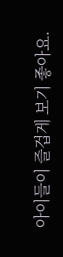아이들이 즐겁게 보기 좋아요.